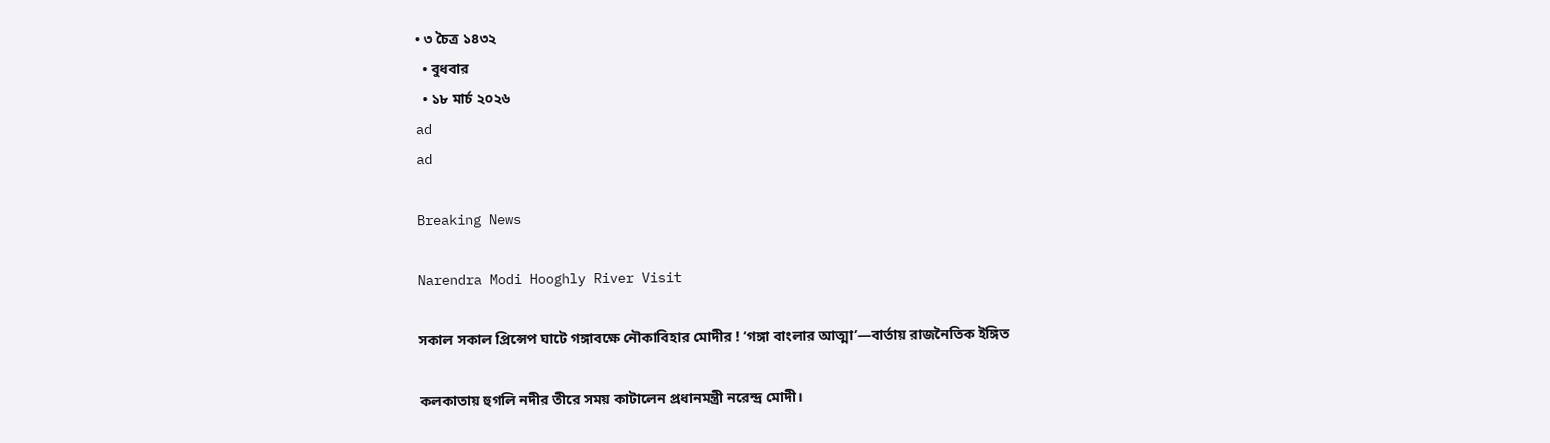• ৩ চৈত্র ১৪৩২
  • বুধবার
  • ১৮ মার্চ ২০২৬
ad
ad

Breaking News

Narendra Modi Hooghly River Visit

সকাল সকাল প্রিন্সেপ ঘাটে গঙ্গাবক্ষে নৌকাবিহার মোদীর ! ‘গঙ্গা বাংলার আত্মা’—বার্তায় রাজনৈতিক ইঙ্গিত

কলকাতায় হুগলি নদীর তীরে সময় কাটালেন প্রধানমন্ত্রী নরেন্দ্র মোদী।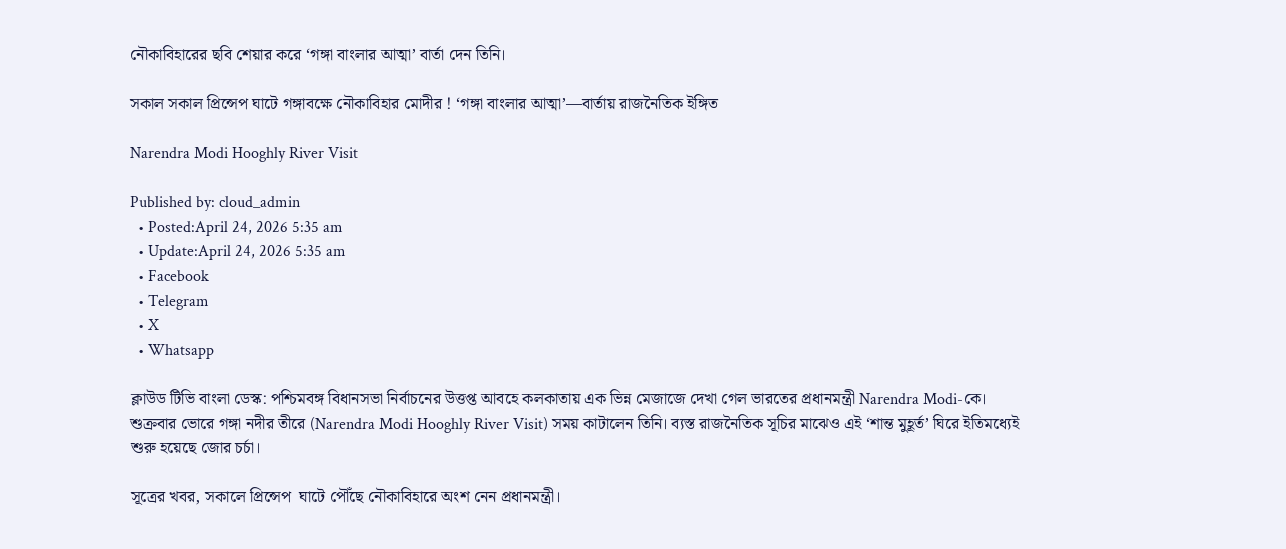নৌকাবিহারের ছবি শেয়ার করে ‘গঙ্গা বাংলার আত্মা’ বার্তা দেন তিনি।

সকাল সকাল প্রিন্সেপ ঘাটে গঙ্গাবক্ষে নৌকাবিহার মোদীর ! ‘গঙ্গা বাংলার আত্মা’—বার্তায় রাজনৈতিক ইঙ্গিত

Narendra Modi Hooghly River Visit

Published by: cloud_admin
  • Posted:April 24, 2026 5:35 am
  • Update:April 24, 2026 5:35 am
  • Facebook
  • Telegram
  • X
  • Whatsapp

ক্লাউড টিভি বাংলা ডেস্ক: পশ্চিমবঙ্গ বিধানসভা নির্বাচনের উত্তপ্ত আবহে কলকাতায় এক ভিন্ন মেজাজে দেখা গেল ভারতের প্রধানমন্ত্রী Narendra Modi-কে। শুক্রবার ভোরে গঙ্গা নদীর তীরে (Narendra Modi Hooghly River Visit) সময় কাটালেন তিনি। ব্যস্ত রাজনৈতিক সূচির মাঝেও এই ‘শান্ত মুহূর্ত’ ঘিরে ইতিমধ্যেই শুরু হয়েছে জোর চর্চা।

সূত্রের খবর, সকালে প্রিন্সেপ  ঘাটে পৌঁছে নৌকাবিহারে অংশ নেন প্রধানমন্ত্রী।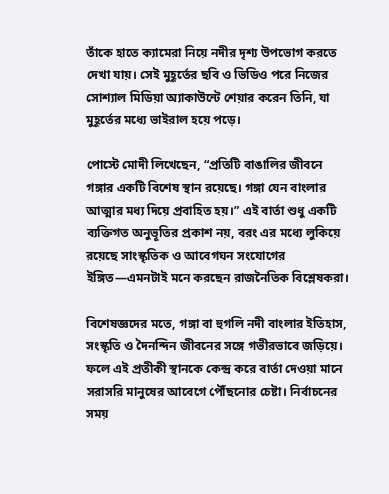তাঁকে হাতে ক্যামেরা নিয়ে নদীর দৃশ্য উপভোগ করতে দেখা যায়। সেই মুহূর্তের ছবি ও ভিডিও পরে নিজের সোশ্যাল মিডিয়া অ্যাকাউন্টে শেয়ার করেন তিনি, যা মুহূর্তের মধ্যে ভাইরাল হয়ে পড়ে।

পোস্টে মোদী লিখেছেন, “প্রতিটি বাঙালির জীবনে গঙ্গার একটি বিশেষ স্থান রয়েছে। গঙ্গা যেন বাংলার আত্মার মধ্য দিয়ে প্রবাহিত হয়।” এই বার্তা শুধু একটি ব্যক্তিগত অনুভূতির প্রকাশ নয়, বরং এর মধ্যে লুকিয়ে রয়েছে সাংস্কৃতিক ও আবেগঘন সংযোগের ইঙ্গিত—এমনটাই মনে করছেন রাজনৈতিক বিশ্লেষকরা।

বিশেষজ্ঞদের মতে, গঙ্গা বা হুগলি নদী বাংলার ইতিহাস, সংস্কৃতি ও দৈনন্দিন জীবনের সঙ্গে গভীরভাবে জড়িয়ে। ফলে এই প্রতীকী স্থানকে কেন্দ্র করে বার্তা দেওয়া মানে সরাসরি মানুষের আবেগে পৌঁছনোর চেষ্টা। নির্বাচনের সময়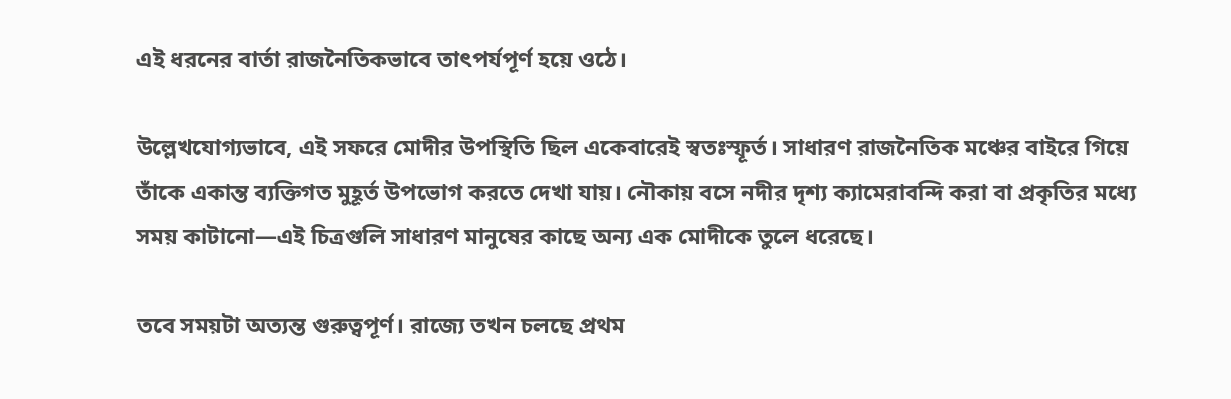এই ধরনের বার্তা রাজনৈতিকভাবে তাৎপর্যপূর্ণ হয়ে ওঠে।

উল্লেখযোগ্যভাবে, এই সফরে মোদীর উপস্থিতি ছিল একেবারেই স্বতঃস্ফূর্ত। সাধারণ রাজনৈতিক মঞ্চের বাইরে গিয়ে তাঁকে একান্ত ব্যক্তিগত মুহূর্ত উপভোগ করতে দেখা যায়। নৌকায় বসে নদীর দৃশ্য ক্যামেরাবন্দি করা বা প্রকৃতির মধ্যে সময় কাটানো—এই চিত্রগুলি সাধারণ মানুষের কাছে অন্য এক মোদীকে তুলে ধরেছে।

তবে সময়টা অত্যন্ত গুরুত্বপূর্ণ। রাজ্যে তখন চলছে প্রথম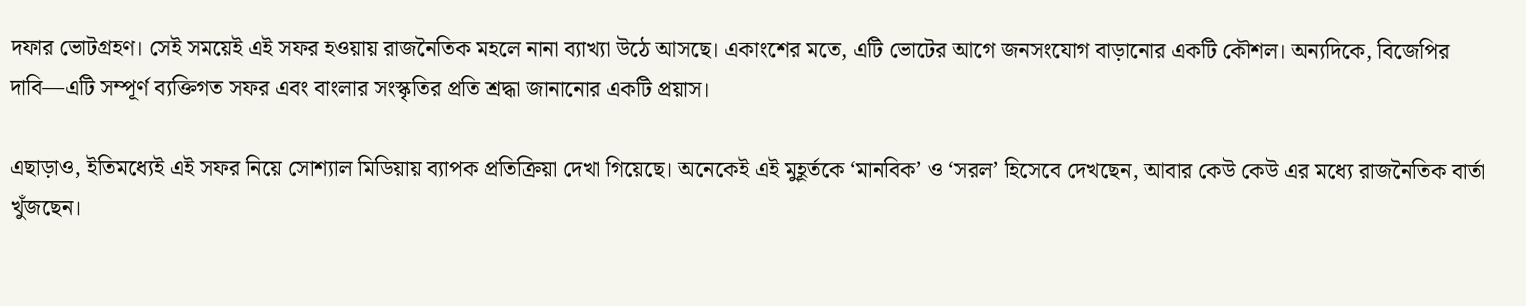দফার ভোটগ্রহণ। সেই সময়েই এই সফর হওয়ায় রাজনৈতিক মহলে নানা ব্যাখ্যা উঠে আসছে। একাংশের মতে, এটি ভোটের আগে জনসংযোগ বাড়ানোর একটি কৌশল। অন্যদিকে, বিজেপির দাবি—এটি সম্পূর্ণ ব্যক্তিগত সফর এবং বাংলার সংস্কৃতির প্রতি শ্রদ্ধা জানানোর একটি প্রয়াস।

এছাড়াও, ইতিমধ্যেই এই সফর নিয়ে সোশ্যাল মিডিয়ায় ব্যাপক প্রতিক্রিয়া দেখা গিয়েছে। অনেকেই এই মুহূর্তকে ‘মানবিক’ ও ‘সরল’ হিসেবে দেখছেন, আবার কেউ কেউ এর মধ্যে রাজনৈতিক বার্তা খুঁজছেন।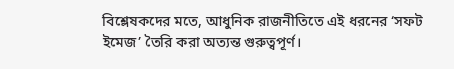বিশ্লেষকদের মতে, আধুনিক রাজনীতিতে এই ধরনের ‘সফট ইমেজ’ তৈরি করা অত্যন্ত গুরুত্বপূর্ণ।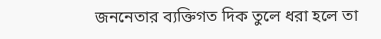জননেতার ব্যক্তিগত দিক তুলে ধরা হলে তা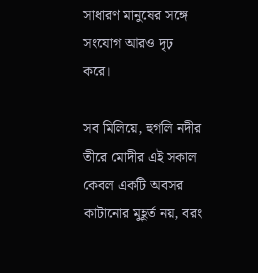সাধারণ মানুষের সঙ্গে সংযোগ আরও দৃঢ় করে।

সব মিলিয়ে, হুগলি নদীর তীরে মোদীর এই সকাল কেবল একটি অবসর কাটানোর মুহূর্ত নয়, বরং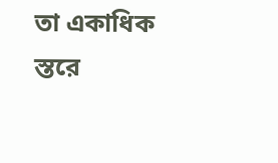তা একাধিক স্তরে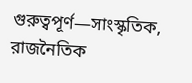গুরুত্বপূর্ণ—সাংস্কৃতিক, রাজনৈতিক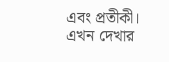এবং প্রতীকী। এখন দেখার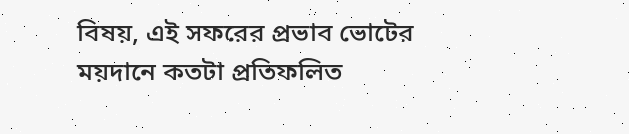বিষয়, এই সফরের প্রভাব ভোটের ময়দানে কতটা প্রতিফলিত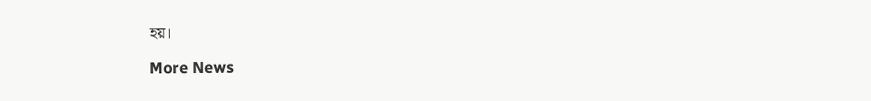হয়।

More News